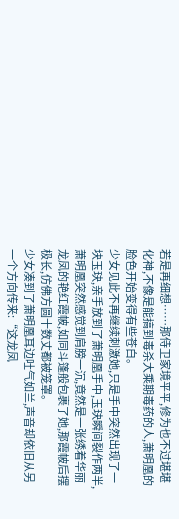若是再细想……那侍卫家境平平,修为也不过堪堪化神,不像是能搞到毒杀大乘期毒药的人,萧明凰的脸色开始变得有些苍白。
少女见此不再继续刺激她,只是手中突然出现了一块玉玦,亲手放到了萧明凰手中,玉玦瞬间裂作两半,萧明凰突然感觉到肩膀一沉,竟然是一张绣着华丽龙凤的艳红霞帔,如同斗篷般包裹了她,那霞帔后摆极长,仿佛方圆十数丈都被笼罩。
少女凑到了萧明凰耳边吐气如兰,声音却依旧从另一个方向传来:“这龙凤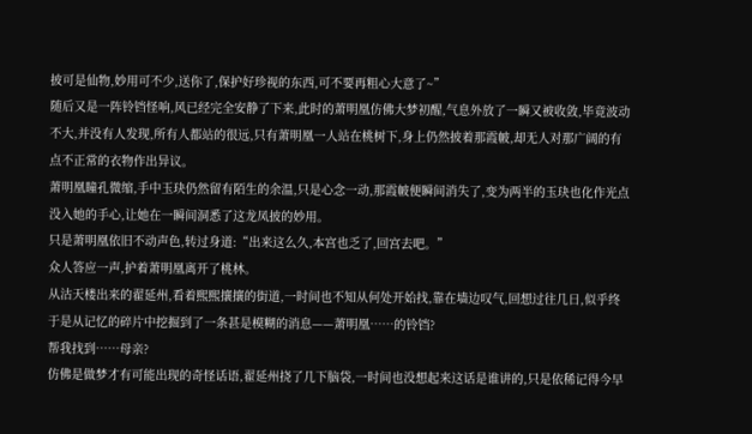披可是仙物,妙用可不少,送你了,保护好珍视的东西,可不要再粗心大意了~”
随后又是一阵铃铛怪响,风已经完全安静了下来,此时的萧明凰仿佛大梦初醒,气息外放了一瞬又被收敛,毕竟波动不大,并没有人发现,所有人都站的很远,只有萧明凰一人站在桃树下,身上仍然披着那霞帔,却无人对那广阔的有点不正常的衣物作出异议。
萧明凰瞳孔微缩,手中玉玦仍然留有陌生的余温,只是心念一动,那霞帔便瞬间消失了,变为两半的玉玦也化作光点没入她的手心,让她在一瞬间洞悉了这龙凤披的妙用。
只是萧明凰依旧不动声色,转过身道:“出来这么久,本宫也乏了,回宫去吧。”
众人答应一声,护着萧明凰离开了桃林。
从沽天楼出来的翟延州,看着熙熙攘攘的街道,一时间也不知从何处开始找,靠在墙边叹气,回想过往几日,似乎终于是从记忆的碎片中挖掘到了一条甚是模糊的消息——萧明凰……的铃铛?
帮我找到……母亲?
仿佛是做梦才有可能出现的奇怪话语,翟延州挠了几下脑袋,一时间也没想起来这话是谁讲的,只是依稀记得今早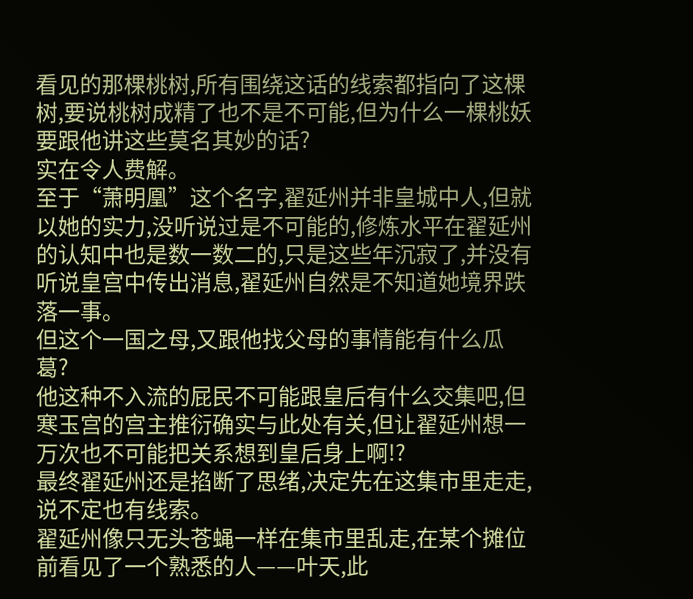看见的那棵桃树,所有围绕这话的线索都指向了这棵树,要说桃树成精了也不是不可能,但为什么一棵桃妖要跟他讲这些莫名其妙的话?
实在令人费解。
至于“萧明凰”这个名字,翟延州并非皇城中人,但就以她的实力,没听说过是不可能的,修炼水平在翟延州的认知中也是数一数二的,只是这些年沉寂了,并没有听说皇宫中传出消息,翟延州自然是不知道她境界跌落一事。
但这个一国之母,又跟他找父母的事情能有什么瓜葛?
他这种不入流的屁民不可能跟皇后有什么交集吧,但寒玉宫的宫主推衍确实与此处有关,但让翟延州想一万次也不可能把关系想到皇后身上啊!?
最终翟延州还是掐断了思绪,决定先在这集市里走走,说不定也有线索。
翟延州像只无头苍蝇一样在集市里乱走,在某个摊位前看见了一个熟悉的人——叶天,此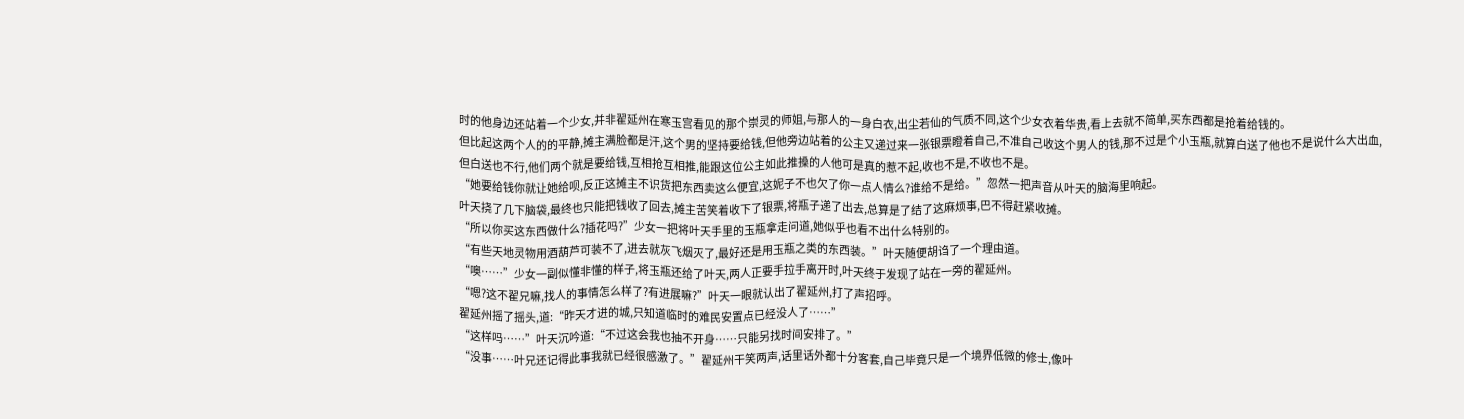时的他身边还站着一个少女,并非翟延州在寒玉宫看见的那个崇灵的师姐,与那人的一身白衣,出尘若仙的气质不同,这个少女衣着华贵,看上去就不简单,买东西都是抢着给钱的。
但比起这两个人的的平静,摊主满脸都是汗,这个男的坚持要给钱,但他旁边站着的公主又递过来一张银票瞪着自己,不准自己收这个男人的钱,那不过是个小玉瓶,就算白送了他也不是说什么大出血,但白送也不行,他们两个就是要给钱,互相抢互相推,能跟这位公主如此推搡的人他可是真的惹不起,收也不是,不收也不是。
“她要给钱你就让她给呗,反正这摊主不识货把东西卖这么便宜,这妮子不也欠了你一点人情么?谁给不是给。”忽然一把声音从叶天的脑海里响起。
叶天挠了几下脑袋,最终也只能把钱收了回去,摊主苦笑着收下了银票,将瓶子递了出去,总算是了结了这麻烦事,巴不得赶紧收摊。
“所以你买这东西做什么?插花吗?”少女一把将叶天手里的玉瓶拿走问道,她似乎也看不出什么特别的。
“有些天地灵物用酒葫芦可装不了,进去就灰飞烟灭了,最好还是用玉瓶之类的东西装。”叶天随便胡诌了一个理由道。
“噢……”少女一副似懂非懂的样子,将玉瓶还给了叶天,两人正要手拉手离开时,叶天终于发现了站在一旁的翟延州。
“嗯?这不翟兄嘛,找人的事情怎么样了?有进展嘛?”叶天一眼就认出了翟延州,打了声招呼。
翟延州摇了摇头,道:“昨天才进的城,只知道临时的难民安置点已经没人了……”
“这样吗……”叶天沉吟道:“不过这会我也抽不开身……只能另找时间安排了。”
“没事……叶兄还记得此事我就已经很感激了。”翟延州干笑两声,话里话外都十分客套,自己毕竟只是一个境界低微的修士,像叶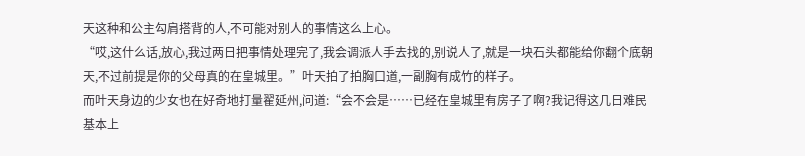天这种和公主勾肩搭背的人,不可能对别人的事情这么上心。
“哎,这什么话,放心,我过两日把事情处理完了,我会调派人手去找的,别说人了,就是一块石头都能给你翻个底朝天,不过前提是你的父母真的在皇城里。”叶天拍了拍胸口道,一副胸有成竹的样子。
而叶天身边的少女也在好奇地打量翟延州,问道:“会不会是……已经在皇城里有房子了啊?我记得这几日难民基本上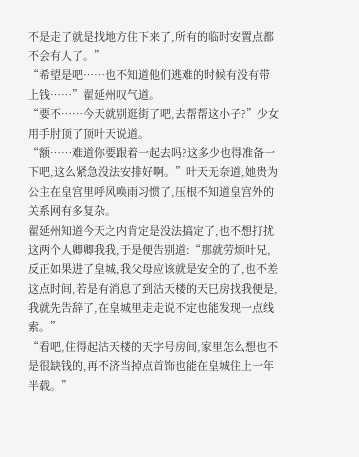不是走了就是找地方住下来了,所有的临时安置点都不会有人了。”
“希望是吧……也不知道他们逃难的时候有没有带上钱……”翟延州叹气道。
“要不……今天就别逛街了吧,去帮帮这小子?”少女用手肘顶了顶叶天说道。
“额……难道你要跟着一起去吗?这多少也得准备一下吧,这么紧急没法安排好啊。”叶天无奈道,她贵为公主在皇宫里呼风唤雨习惯了,压根不知道皇宫外的关系网有多复杂。
翟延州知道今天之内肯定是没法搞定了,也不想打扰这两个人卿卿我我,于是便告别道:“那就劳烦叶兄,反正如果进了皇城,我父母应该就是安全的了,也不差这点时间,若是有消息了到沽天楼的天巳房找我便是,我就先告辞了,在皇城里走走说不定也能发现一点线索。”
“看吧,住得起沽天楼的天字号房间,家里怎么想也不是很缺钱的,再不济当掉点首饰也能在皇城住上一年半载。”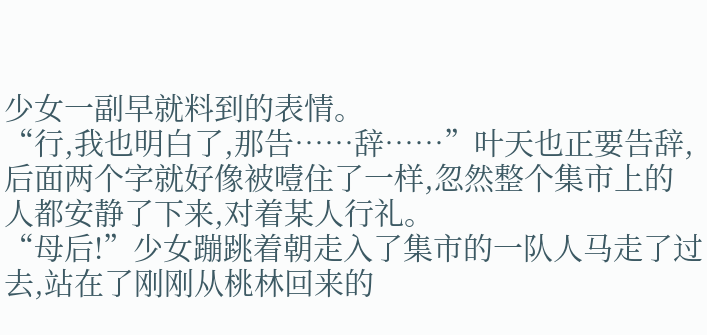少女一副早就料到的表情。
“行,我也明白了,那告……辞……”叶天也正要告辞,后面两个字就好像被噎住了一样,忽然整个集市上的人都安静了下来,对着某人行礼。
“母后!”少女蹦跳着朝走入了集市的一队人马走了过去,站在了刚刚从桃林回来的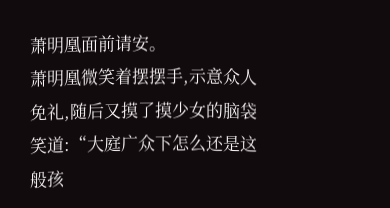萧明凰面前请安。
萧明凰微笑着摆摆手,示意众人免礼,随后又摸了摸少女的脑袋笑道:“大庭广众下怎么还是这般孩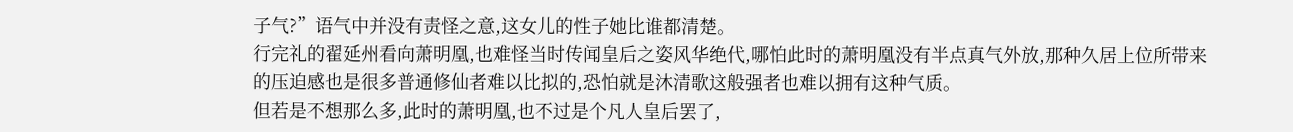子气?”语气中并没有责怪之意,这女儿的性子她比谁都清楚。
行完礼的翟延州看向萧明凰,也难怪当时传闻皇后之姿风华绝代,哪怕此时的萧明凰没有半点真气外放,那种久居上位所带来的压迫感也是很多普通修仙者难以比拟的,恐怕就是沐清歌这般强者也难以拥有这种气质。
但若是不想那么多,此时的萧明凰,也不过是个凡人皇后罢了,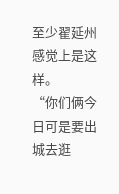至少翟延州感觉上是这样。
“你们俩今日可是要出城去逛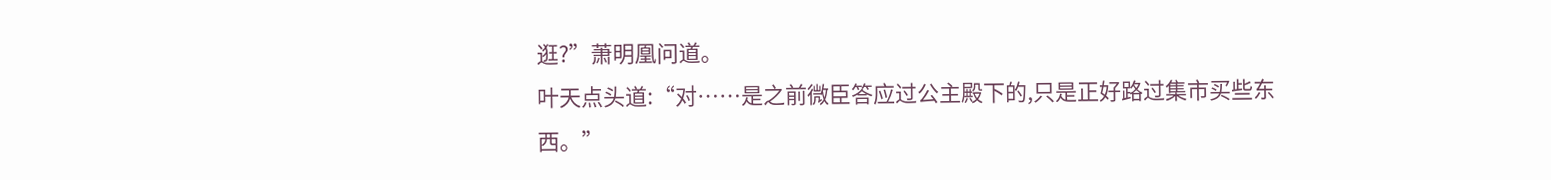逛?”萧明凰问道。
叶天点头道:“对……是之前微臣答应过公主殿下的,只是正好路过集市买些东西。”